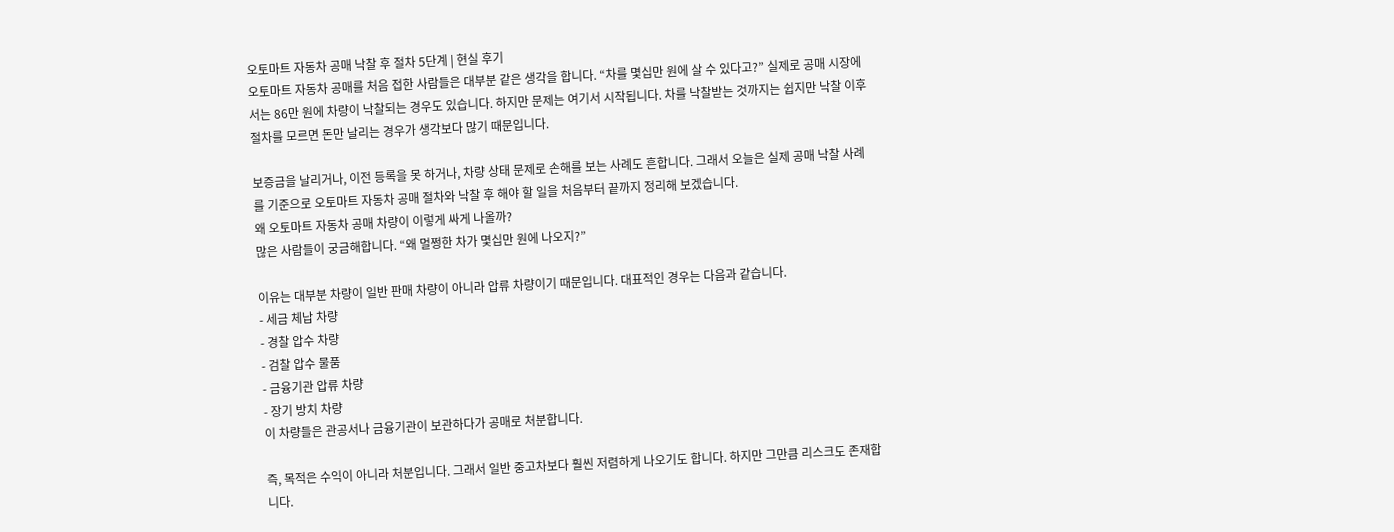오토마트 자동차 공매 낙찰 후 절차 5단계 | 현실 후기
오토마트 자동차 공매를 처음 접한 사람들은 대부분 같은 생각을 합니다. “차를 몇십만 원에 살 수 있다고?” 실제로 공매 시장에서는 86만 원에 차량이 낙찰되는 경우도 있습니다. 하지만 문제는 여기서 시작됩니다. 차를 낙찰받는 것까지는 쉽지만 낙찰 이후 절차를 모르면 돈만 날리는 경우가 생각보다 많기 때문입니다.

보증금을 날리거나, 이전 등록을 못 하거나, 차량 상태 문제로 손해를 보는 사례도 흔합니다. 그래서 오늘은 실제 공매 낙찰 사례를 기준으로 오토마트 자동차 공매 절차와 낙찰 후 해야 할 일을 처음부터 끝까지 정리해 보겠습니다.
왜 오토마트 자동차 공매 차량이 이렇게 싸게 나올까?
많은 사람들이 궁금해합니다. “왜 멀쩡한 차가 몇십만 원에 나오지?”

이유는 대부분 차량이 일반 판매 차량이 아니라 압류 차량이기 때문입니다. 대표적인 경우는 다음과 같습니다.
- 세금 체납 차량
- 경찰 압수 차량
- 검찰 압수 물품
- 금융기관 압류 차량
- 장기 방치 차량
이 차량들은 관공서나 금융기관이 보관하다가 공매로 처분합니다.

즉, 목적은 수익이 아니라 처분입니다. 그래서 일반 중고차보다 훨씬 저렴하게 나오기도 합니다. 하지만 그만큼 리스크도 존재합니다.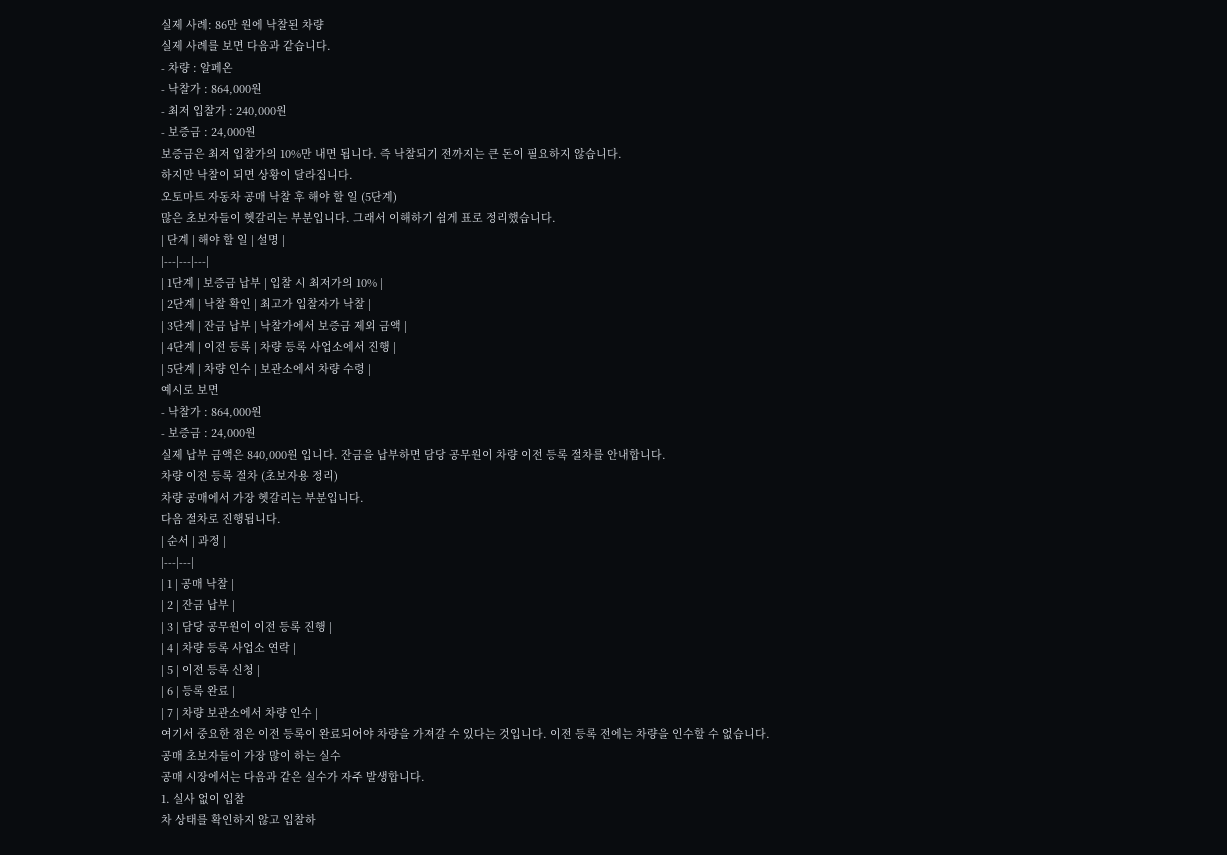실제 사례: 86만 원에 낙찰된 차량
실제 사례를 보면 다음과 같습니다.
- 차량 : 알페온
- 낙찰가 : 864,000원
- 최저 입찰가 : 240,000원
- 보증금 : 24,000원
보증금은 최저 입찰가의 10%만 내면 됩니다. 즉 낙찰되기 전까지는 큰 돈이 필요하지 않습니다.
하지만 낙찰이 되면 상황이 달라집니다.
오토마트 자동차 공매 낙찰 후 해야 할 일 (5단계)
많은 초보자들이 헷갈리는 부분입니다. 그래서 이해하기 쉽게 표로 정리했습니다.
| 단계 | 해야 할 일 | 설명 |
|---|---|---|
| 1단계 | 보증금 납부 | 입찰 시 최저가의 10% |
| 2단계 | 낙찰 확인 | 최고가 입찰자가 낙찰 |
| 3단계 | 잔금 납부 | 낙찰가에서 보증금 제외 금액 |
| 4단계 | 이전 등록 | 차량 등록 사업소에서 진행 |
| 5단계 | 차량 인수 | 보관소에서 차량 수령 |
예시로 보면
- 낙찰가 : 864,000원
- 보증금 : 24,000원
실제 납부 금액은 840,000원 입니다. 잔금을 납부하면 담당 공무원이 차량 이전 등록 절차를 안내합니다.
차량 이전 등록 절차 (초보자용 정리)
차량 공매에서 가장 헷갈리는 부분입니다.
다음 절차로 진행됩니다.
| 순서 | 과정 |
|---|---|
| 1 | 공매 낙찰 |
| 2 | 잔금 납부 |
| 3 | 담당 공무원이 이전 등록 진행 |
| 4 | 차량 등록 사업소 연락 |
| 5 | 이전 등록 신청 |
| 6 | 등록 완료 |
| 7 | 차량 보관소에서 차량 인수 |
여기서 중요한 점은 이전 등록이 완료되어야 차량을 가져갈 수 있다는 것입니다. 이전 등록 전에는 차량을 인수할 수 없습니다.
공매 초보자들이 가장 많이 하는 실수
공매 시장에서는 다음과 같은 실수가 자주 발생합니다.
1. 실사 없이 입찰
차 상태를 확인하지 않고 입찰하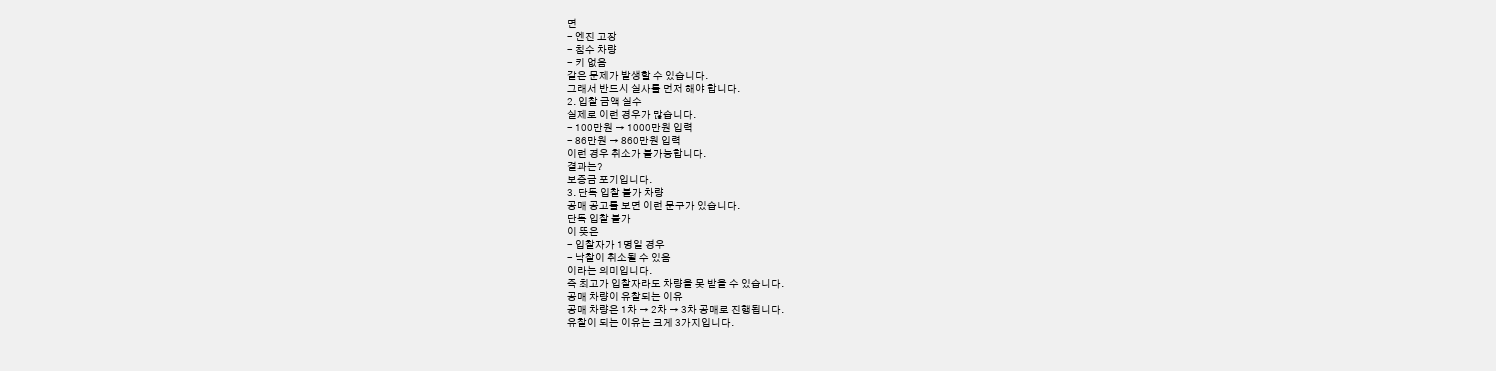면
- 엔진 고장
- 침수 차량
- 키 없음
같은 문제가 발생할 수 있습니다.
그래서 반드시 실사를 먼저 해야 합니다.
2. 입찰 금액 실수
실제로 이런 경우가 많습니다.
- 100만원 → 1000만원 입력
- 86만원 → 860만원 입력
이런 경우 취소가 불가능합니다.
결과는?
보증금 포기입니다.
3. 단독 입찰 불가 차량
공매 공고를 보면 이런 문구가 있습니다.
단독 입찰 불가
이 뜻은
- 입찰자가 1명일 경우
- 낙찰이 취소될 수 있음
이라는 의미입니다.
즉 최고가 입찰자라도 차량을 못 받을 수 있습니다.
공매 차량이 유찰되는 이유
공매 차량은 1차 → 2차 → 3차 공매로 진행됩니다.
유찰이 되는 이유는 크게 3가지입니다.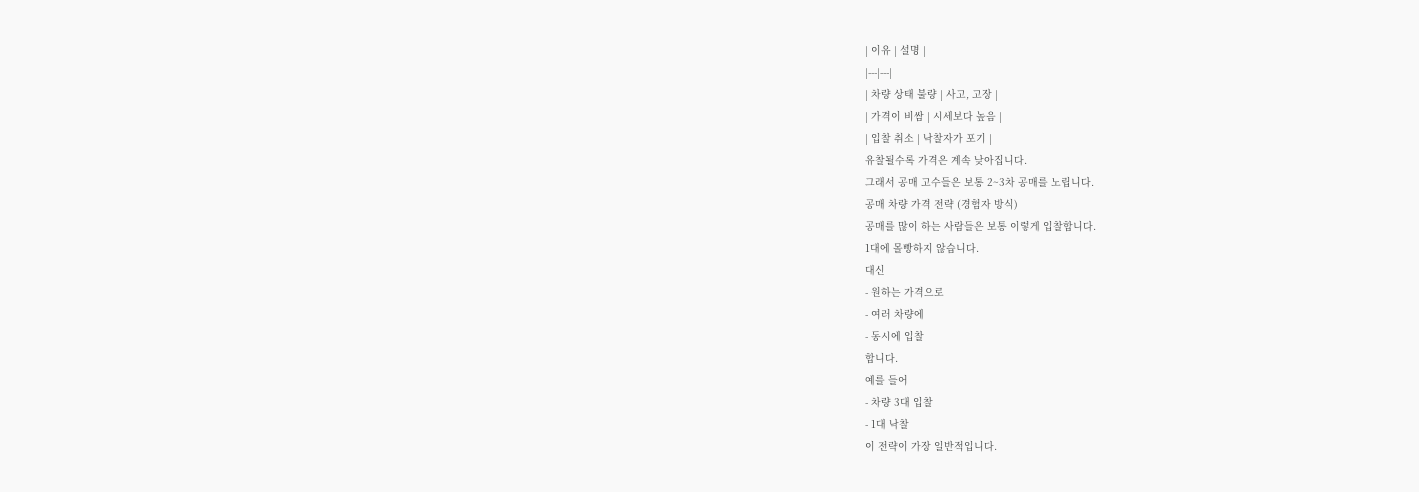| 이유 | 설명 |
|---|---|
| 차량 상태 불량 | 사고, 고장 |
| 가격이 비쌈 | 시세보다 높음 |
| 입찰 취소 | 낙찰자가 포기 |
유찰될수록 가격은 계속 낮아집니다.
그래서 공매 고수들은 보통 2~3차 공매를 노립니다.
공매 차량 가격 전략 (경험자 방식)
공매를 많이 하는 사람들은 보통 이렇게 입찰합니다.
1대에 몰빵하지 않습니다.
대신
- 원하는 가격으로
- 여러 차량에
- 동시에 입찰
합니다.
예를 들어
- 차량 3대 입찰
- 1대 낙찰
이 전략이 가장 일반적입니다.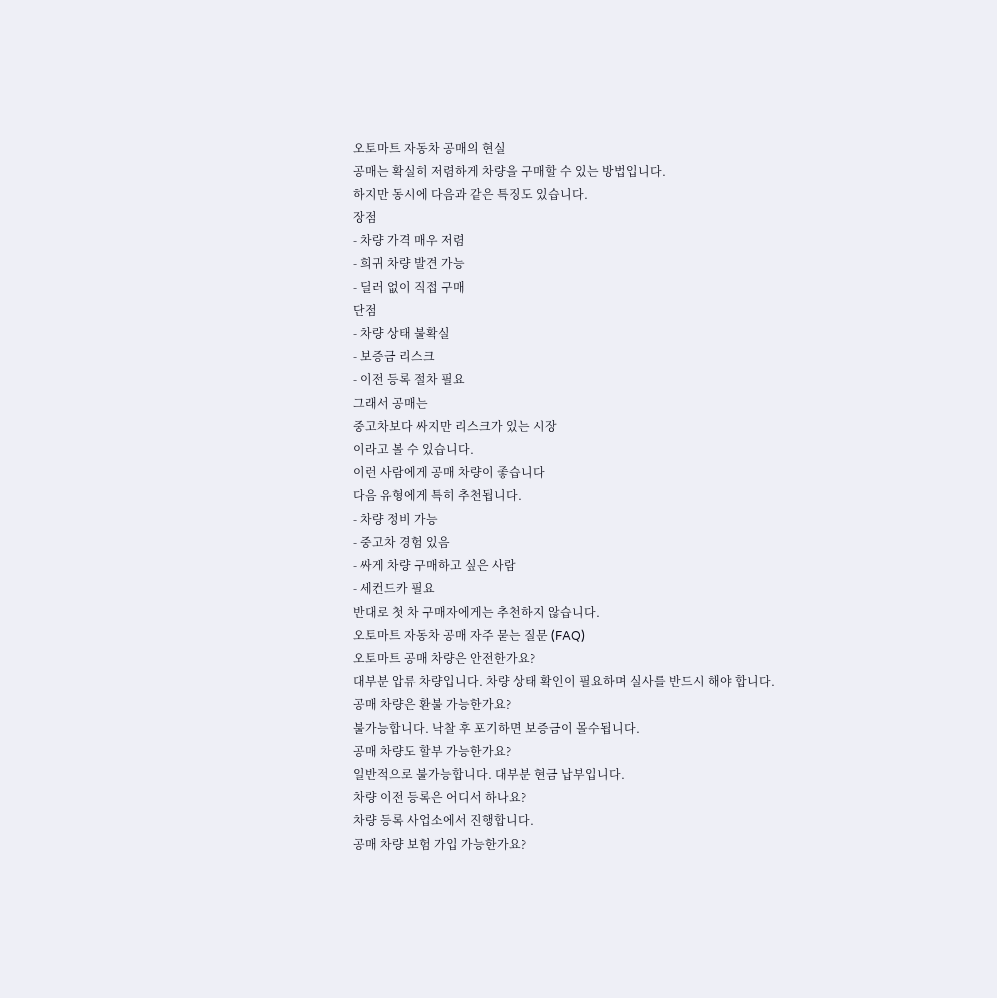오토마트 자동차 공매의 현실
공매는 확실히 저렴하게 차량을 구매할 수 있는 방법입니다.
하지만 동시에 다음과 같은 특징도 있습니다.
장점
- 차량 가격 매우 저렴
- 희귀 차량 발견 가능
- 딜러 없이 직접 구매
단점
- 차량 상태 불확실
- 보증금 리스크
- 이전 등록 절차 필요
그래서 공매는
중고차보다 싸지만 리스크가 있는 시장
이라고 볼 수 있습니다.
이런 사람에게 공매 차량이 좋습니다
다음 유형에게 특히 추천됩니다.
- 차량 정비 가능
- 중고차 경험 있음
- 싸게 차량 구매하고 싶은 사람
- 세컨드카 필요
반대로 첫 차 구매자에게는 추천하지 않습니다.
오토마트 자동차 공매 자주 묻는 질문 (FAQ)
오토마트 공매 차량은 안전한가요?
대부분 압류 차량입니다. 차량 상태 확인이 필요하며 실사를 반드시 해야 합니다.
공매 차량은 환불 가능한가요?
불가능합니다. 낙찰 후 포기하면 보증금이 몰수됩니다.
공매 차량도 할부 가능한가요?
일반적으로 불가능합니다. 대부분 현금 납부입니다.
차량 이전 등록은 어디서 하나요?
차량 등록 사업소에서 진행합니다.
공매 차량 보험 가입 가능한가요?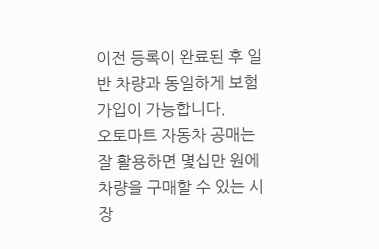이전 등록이 완료된 후 일반 차량과 동일하게 보험 가입이 가능합니다.
오토마트 자동차 공매는 잘 활용하면 몇십만 원에 차량을 구매할 수 있는 시장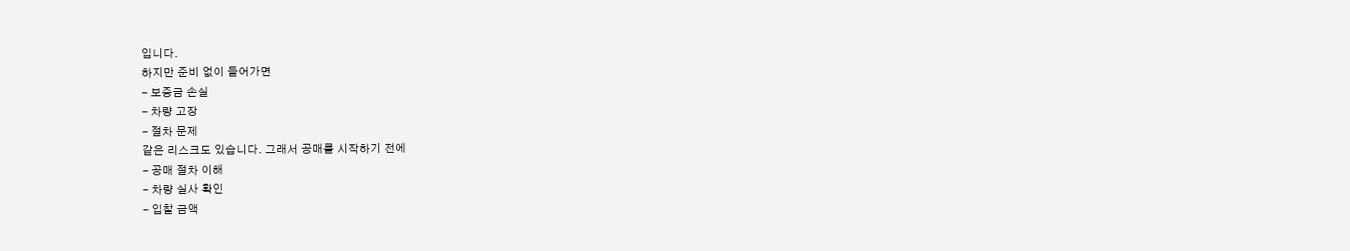입니다.
하지만 준비 없이 들어가면
- 보증금 손실
- 차량 고장
- 절차 문제
같은 리스크도 있습니다. 그래서 공매를 시작하기 전에
- 공매 절차 이해
- 차량 실사 확인
- 입찰 금액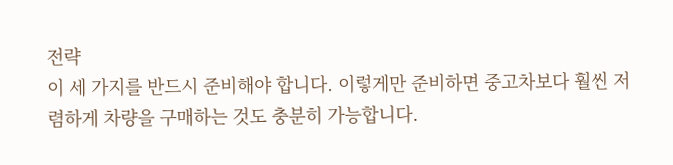전략
이 세 가지를 반드시 준비해야 합니다. 이렇게만 준비하면 중고차보다 훨씬 저렴하게 차량을 구매하는 것도 충분히 가능합니다.